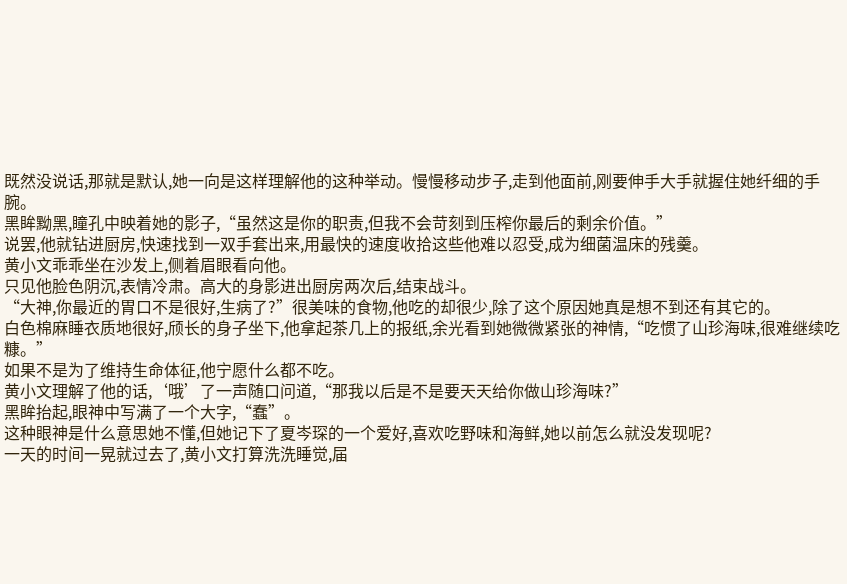既然没说话,那就是默认,她一向是这样理解他的这种举动。慢慢移动步子,走到他面前,刚要伸手大手就握住她纤细的手腕。
黑眸黝黑,瞳孔中映着她的影子,“虽然这是你的职责,但我不会苛刻到压榨你最后的剩余价值。”
说罢,他就钻进厨房,快速找到一双手套出来,用最快的速度收拾这些他难以忍受,成为细菌温床的残羹。
黄小文乖乖坐在沙发上,侧着眉眼看向他。
只见他脸色阴沉,表情冷肃。高大的身影进出厨房两次后,结束战斗。
“大神,你最近的胃口不是很好,生病了?”很美味的食物,他吃的却很少,除了这个原因她真是想不到还有其它的。
白色棉麻睡衣质地很好,颀长的身子坐下,他拿起茶几上的报纸,余光看到她微微紧张的神情,“吃惯了山珍海味,很难继续吃糠。”
如果不是为了维持生命体征,他宁愿什么都不吃。
黄小文理解了他的话,‘哦’了一声随口问道,“那我以后是不是要天天给你做山珍海味?”
黑眸抬起,眼神中写满了一个大字,“蠢”。
这种眼神是什么意思她不懂,但她记下了夏岑琛的一个爱好,喜欢吃野味和海鲜,她以前怎么就没发现呢?
一天的时间一晃就过去了,黄小文打算洗洗睡觉,届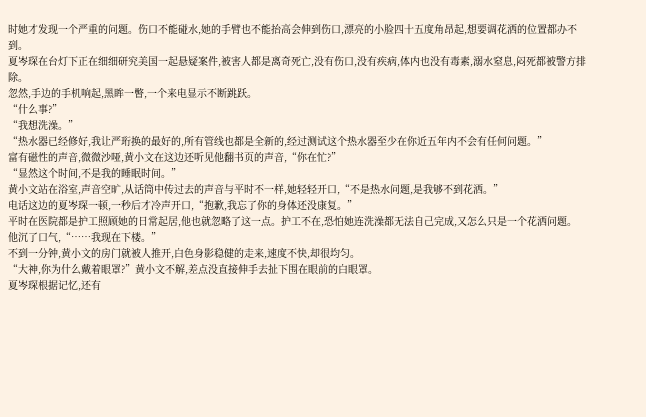时她才发现一个严重的问题。伤口不能碰水,她的手臂也不能抬高会伸到伤口,漂亮的小脸四十五度角昂起,想要调花洒的位置都办不到。
夏岑琛在台灯下正在细细研究美国一起悬疑案件,被害人都是离奇死亡,没有伤口,没有疾病,体内也没有毒素,溺水窒息,闷死都被警方排除。
忽然,手边的手机响起,黑眸一瞥,一个来电显示不断跳跃。
“什么事?”
“我想洗澡。”
“热水器已经修好,我让严珩换的最好的,所有管线也都是全新的,经过测试这个热水器至少在你近五年内不会有任何问题。”
富有磁性的声音,微微沙哑,黄小文在这边还听见他翻书页的声音,“你在忙?”
“显然这个时间,不是我的睡眠时间。”
黄小文站在浴室,声音空旷,从话筒中传过去的声音与平时不一样,她轻轻开口,“不是热水问题,是我够不到花洒。”
电话这边的夏岑琛一顿,一秒后才冷声开口,“抱歉,我忘了你的身体还没康复。”
平时在医院都是护工照顾她的日常起居,他也就忽略了这一点。护工不在,恐怕她连洗澡都无法自己完成,又怎么只是一个花洒问题。
他沉了口气,“……我现在下楼。”
不到一分钟,黄小文的房门就被人推开,白色身影稳健的走来,速度不快,却很均匀。
“大神,你为什么戴着眼罩?”黄小文不解,差点没直接伸手去扯下围在眼前的白眼罩。
夏岑琛根据记忆,还有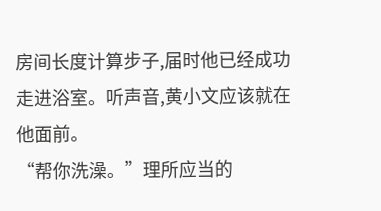房间长度计算步子,届时他已经成功走进浴室。听声音,黄小文应该就在他面前。
“帮你洗澡。”理所应当的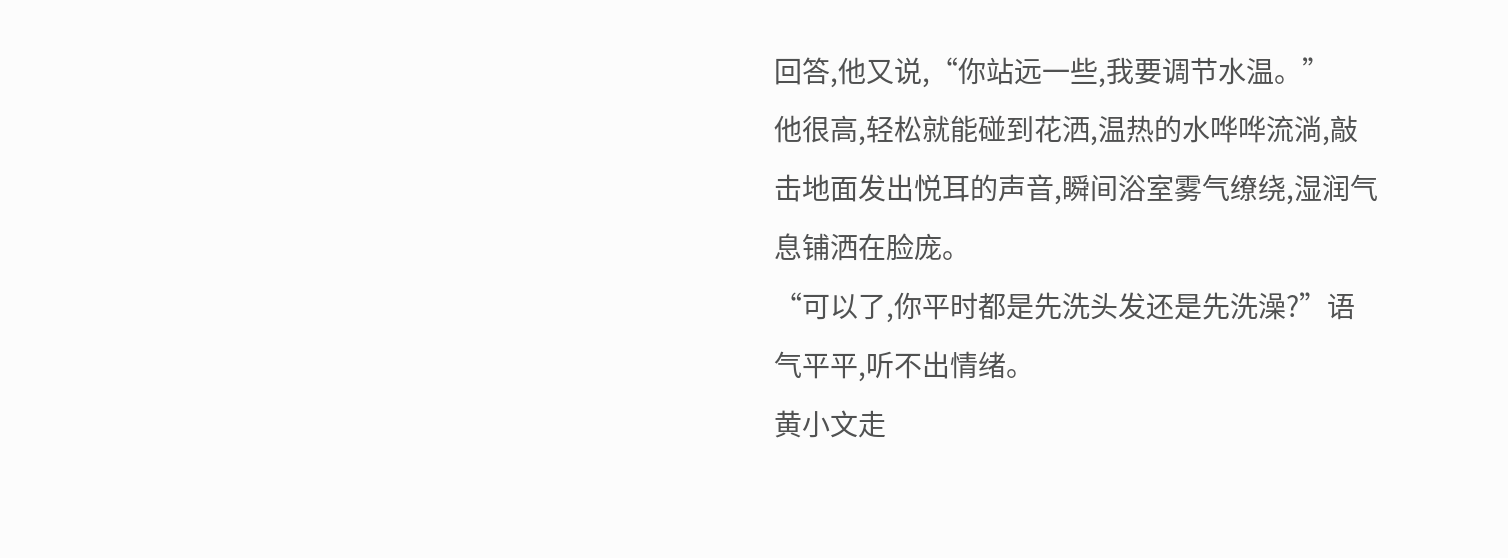回答,他又说,“你站远一些,我要调节水温。”
他很高,轻松就能碰到花洒,温热的水哗哗流淌,敲击地面发出悦耳的声音,瞬间浴室雾气缭绕,湿润气息铺洒在脸庞。
“可以了,你平时都是先洗头发还是先洗澡?”语气平平,听不出情绪。
黄小文走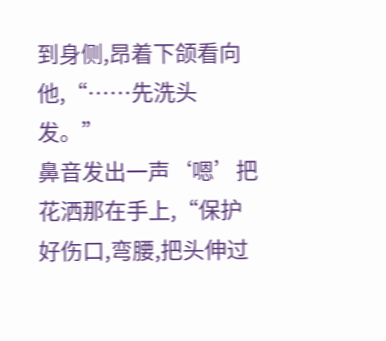到身侧,昂着下颌看向他,“……先洗头发。”
鼻音发出一声‘嗯’把花洒那在手上,“保护好伤口,弯腰,把头伸过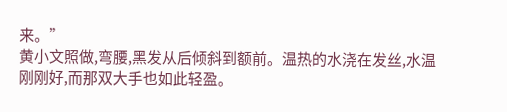来。”
黄小文照做,弯腰,黑发从后倾斜到额前。温热的水浇在发丝,水温刚刚好,而那双大手也如此轻盈。